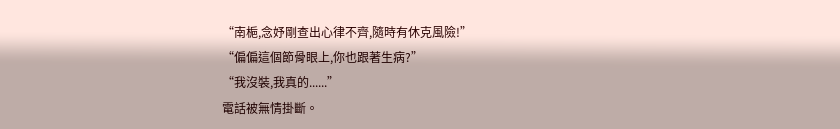“南梔,念妤剛查出心律不齊,隨時有休克風險!”
“偏偏這個節骨眼上,你也跟著生病?”
“我沒裝,我真的......”
電話被無情掛斷。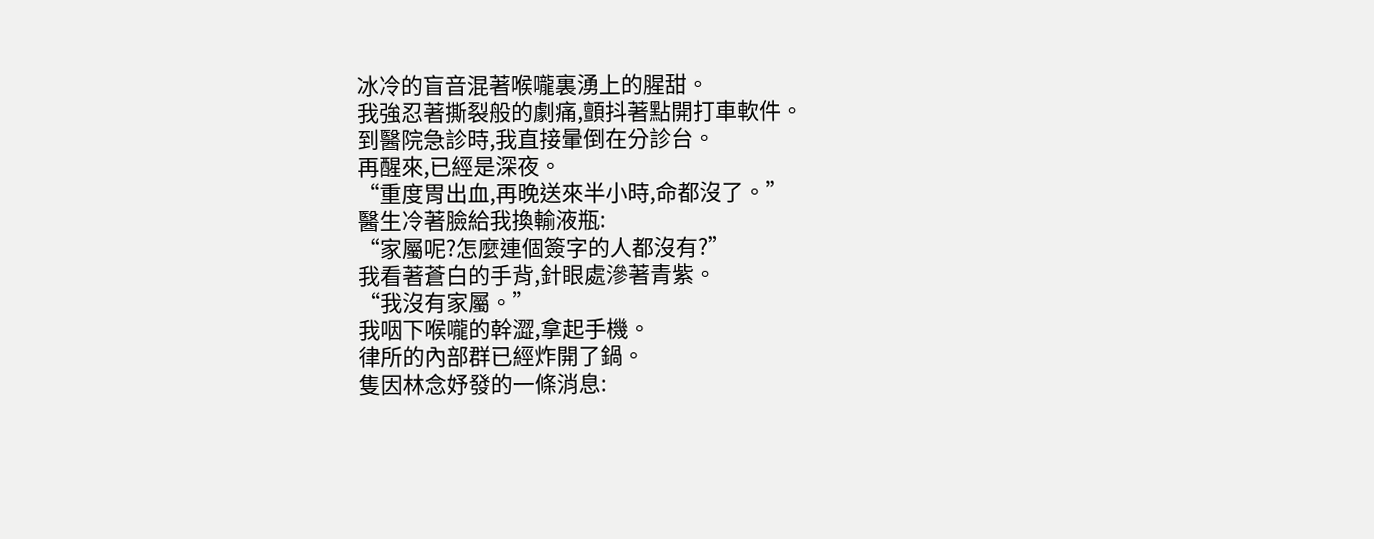冰冷的盲音混著喉嚨裏湧上的腥甜。
我強忍著撕裂般的劇痛,顫抖著點開打車軟件。
到醫院急診時,我直接暈倒在分診台。
再醒來,已經是深夜。
“重度胃出血,再晚送來半小時,命都沒了。”
醫生冷著臉給我換輸液瓶:
“家屬呢?怎麼連個簽字的人都沒有?”
我看著蒼白的手背,針眼處滲著青紫。
“我沒有家屬。”
我咽下喉嚨的幹澀,拿起手機。
律所的內部群已經炸開了鍋。
隻因林念妤發的一條消息: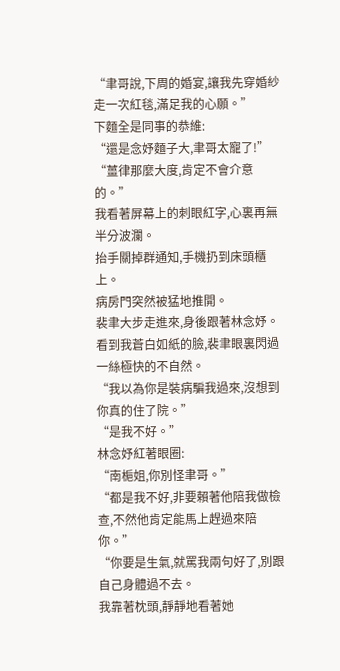“聿哥說,下周的婚宴,讓我先穿婚紗走一次紅毯,滿足我的心願。”
下麵全是同事的恭維:
“還是念妤麵子大,聿哥太寵了!”
“薑律那麼大度,肯定不會介意的。”
我看著屏幕上的刺眼紅字,心裏再無半分波瀾。
抬手關掉群通知,手機扔到床頭櫃上。
病房門突然被猛地推開。
裴聿大步走進來,身後跟著林念妤。
看到我蒼白如紙的臉,裴聿眼裏閃過一絲極快的不自然。
“我以為你是裝病騙我過來,沒想到你真的住了院。”
“是我不好。”
林念妤紅著眼圈:
“南梔姐,你別怪聿哥。”
“都是我不好,非要賴著他陪我做檢查,不然他肯定能馬上趕過來陪你。”
“你要是生氣,就罵我兩句好了,別跟自己身體過不去。
我靠著枕頭,靜靜地看著她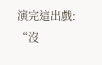演完這出戲:
“沒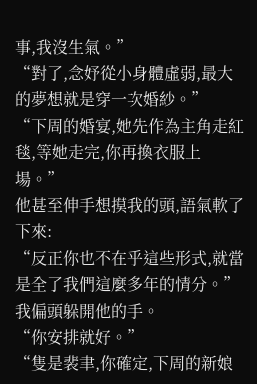事,我沒生氣。”
“對了,念妤從小身體虛弱,最大的夢想就是穿一次婚紗。”
“下周的婚宴,她先作為主角走紅毯,等她走完,你再換衣服上場。”
他甚至伸手想摸我的頭,語氣軟了下來:
“反正你也不在乎這些形式,就當是全了我們這麼多年的情分。”
我偏頭躲開他的手。
“你安排就好。”
“隻是裴聿,你確定,下周的新娘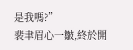是我嗎?”
裴聿眉心一皺,終於開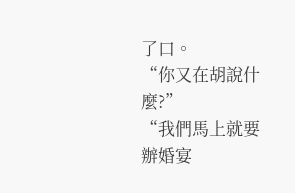了口。
“你又在胡說什麼?”
“我們馬上就要辦婚宴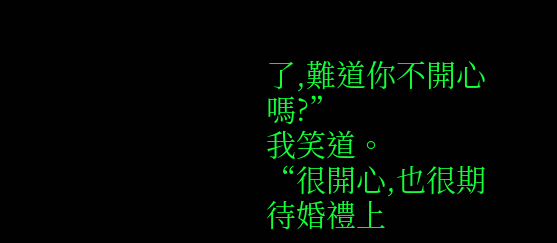了,難道你不開心嗎?”
我笑道。
“很開心,也很期待婚禮上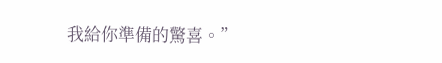我給你準備的驚喜。”